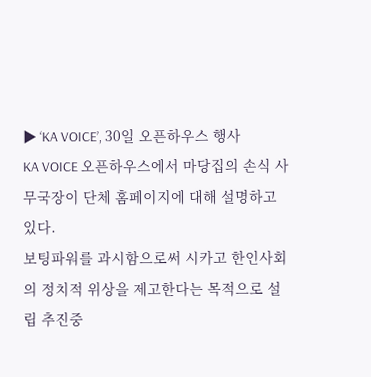▶ ‘KA VOICE’, 30일 오픈하우스 행사
KA VOICE 오픈하우스에서 마당집의 손식 사무국장이 단체 홈페이지에 대해 설명하고 있다.
보팅파워를 과시함으로써 시카고 한인사회의 정치적 위상을 제고한다는 목적으로 설립 추진중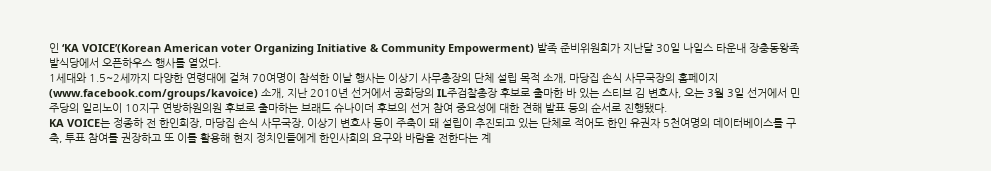인 ‘KA VOICE’(Korean American voter Organizing Initiative & Community Empowerment) 발족 준비위원회가 지난달 30일 나일스 타운내 장충동왕족발식당에서 오픈하우스 행사를 열었다.
1세대와 1.5~2세까지 다양한 연령대에 걸쳐 70여명이 참석한 이날 행사는 이상기 사무총장의 단체 설립 목적 소개, 마당집 손식 사무국장의 홈페이지(www.facebook.com/groups/kavoice) 소개, 지난 2010년 선거에서 공화당의 IL주검찰총장 후보로 출마한 바 있는 스티브 김 변호사, 오는 3월 3일 선거에서 민주당의 일리노이 10지구 연방하원의원 후보로 출마하는 브래드 슈나이더 후보의 선거 참여 중요성에 대한 견해 발표 등의 순서로 진행됐다.
KA VOICE는 정종하 전 한인회장, 마당집 손식 사무국장, 이상기 변호사 등이 주축이 돼 설립이 추진되고 있는 단체로 적어도 한인 유권자 5천여명의 데이터베이스를 구축, 투표 참여를 권장하고 또 이를 활용해 현지 정치인들에게 한인사회의 요구와 바람을 전한다는 계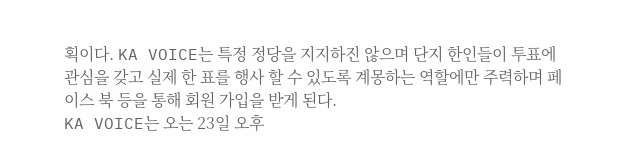획이다. KA VOICE는 특정 정당을 지지하진 않으며 단지 한인들이 투표에 관심을 갖고 실제 한 표를 행사 할 수 있도록 계몽하는 역할에만 주력하며 페이스 북 등을 통해 회원 가입을 받게 된다.
KA VOICE는 오는 23일 오후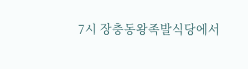7시 장충동왕족발식당에서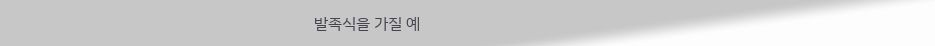발족식을 가질 예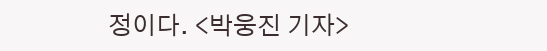정이다. <박웅진 기자>